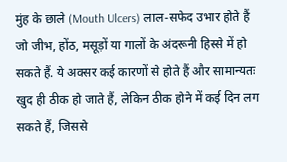मुंह के छाले (Mouth Ulcers) लाल-सफेद उभार होते हैं जो जीभ, होंठ, मसूड़ों या गालों के अंदरूनी हिस्से में हो सकते हैं. ये अक्सर कई कारणों से होते हैं और सामान्यतः खुद ही ठीक हो जाते हैं, लेकिन ठीक होने में कई दिन लग सकते हैं, जिससे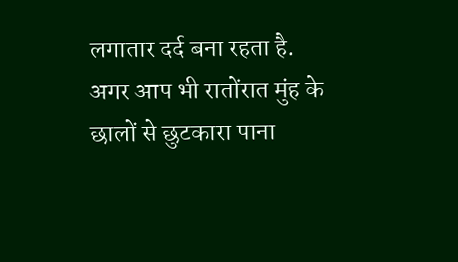लगातार दर्द बना रहता है.
अगर आप भी रातोंरात मुंह के छालों से छुटकारा पाना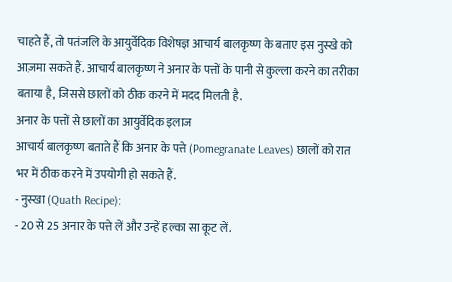चाहते हैं, तो पतंजलि के आयुर्वेदिक विशेषज्ञ आचार्य बालकृष्ण के बताए इस नुस्खे को आज़मा सकते हैं. आचार्य बालकृष्ण ने अनार के पत्तों के पानी से कुल्ला करने का तरीका बताया है, जिससे छालों को ठीक करने में मदद मिलती है.
अनार के पत्तों से छालों का आयुर्वेदिक इलाज
आचार्य बालकृष्ण बताते हैं कि अनार के पत्ते (Pomegranate Leaves) छालों को रात भर में ठीक करने में उपयोगी हो सकते हैं.
- नुस्खा (Quath Recipe):
- 20 से 25 अनार के पत्ते लें और उन्हें हल्का सा कूट लें.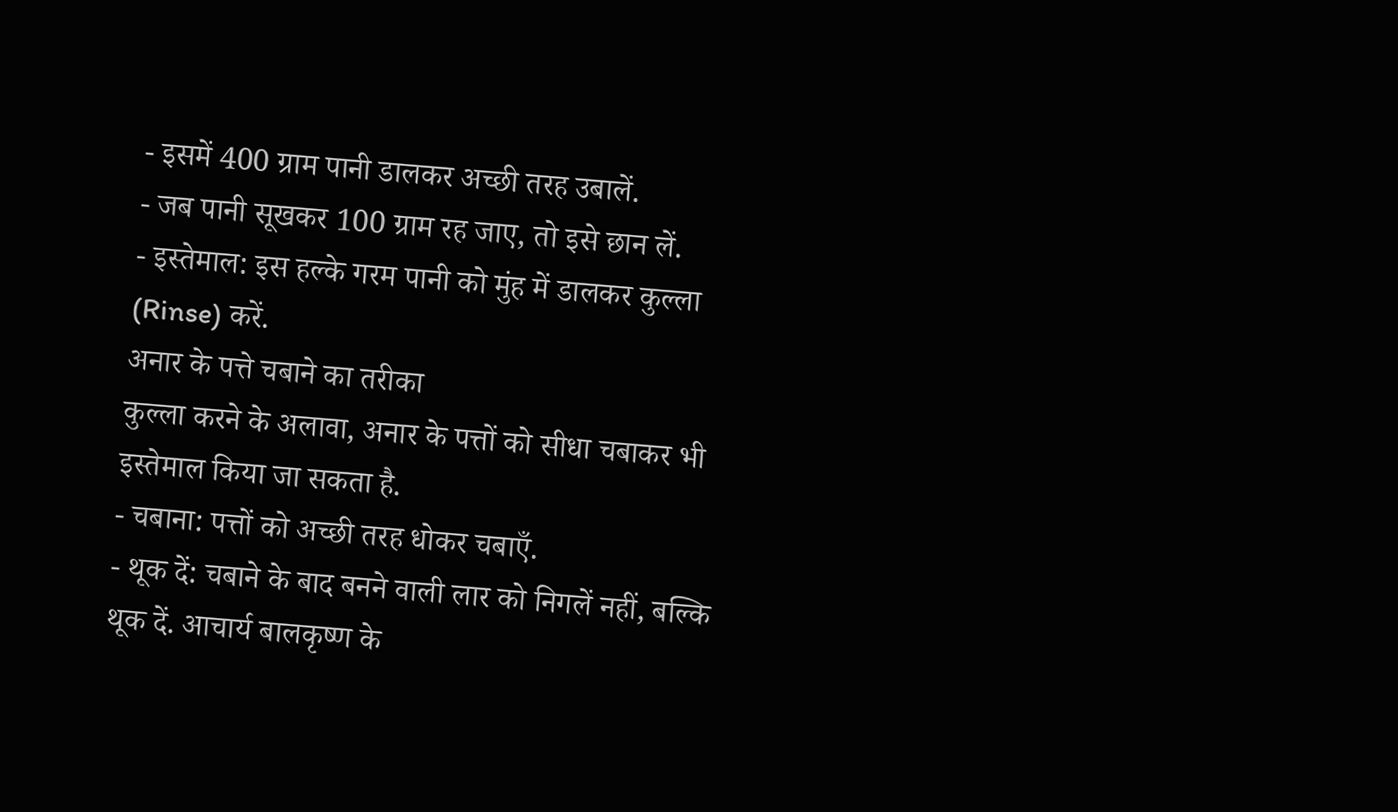- इसमें 400 ग्राम पानी डालकर अच्छी तरह उबालें.
- जब पानी सूखकर 100 ग्राम रह जाए, तो इसे छान लें.
- इस्तेमाल: इस हल्के गरम पानी को मुंह में डालकर कुल्ला (Rinse) करें.
अनार के पत्ते चबाने का तरीका
कुल्ला करने के अलावा, अनार के पत्तों को सीधा चबाकर भी इस्तेमाल किया जा सकता है.
- चबाना: पत्तों को अच्छी तरह धोकर चबाएँ.
- थूक दें: चबाने के बाद बनने वाली लार को निगलें नहीं, बल्कि थूक दें. आचार्य बालकृष्ण के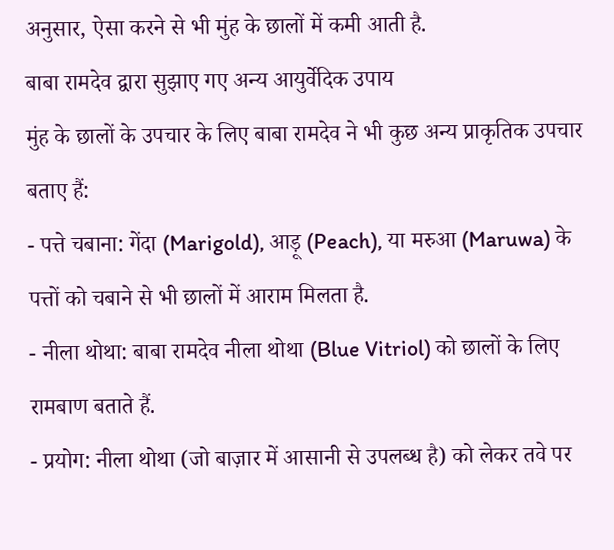अनुसार, ऐसा करने से भी मुंह के छालों में कमी आती है.
बाबा रामदेव द्वारा सुझाए गए अन्य आयुर्वेदिक उपाय
मुंह के छालों के उपचार के लिए बाबा रामदेव ने भी कुछ अन्य प्राकृतिक उपचार बताए हैं:
- पत्ते चबाना: गेंदा (Marigold), आड़ू (Peach), या मरुआ (Maruwa) के पत्तों को चबाने से भी छालों में आराम मिलता है.
- नीला थोथा: बाबा रामदेव नीला थोथा (Blue Vitriol) को छालों के लिए रामबाण बताते हैं.
- प्रयोग: नीला थोथा (जो बाज़ार में आसानी से उपलब्ध है) को लेकर तवे पर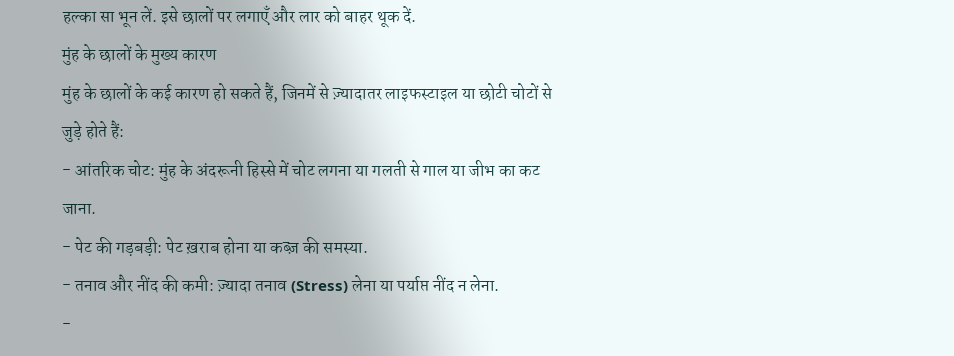हल्का सा भून लें. इसे छालों पर लगाएँ और लार को बाहर थूक दें.
मुंह के छालों के मुख्य कारण
मुंह के छालों के कई कारण हो सकते हैं, जिनमें से ज़्यादातर लाइफस्टाइल या छोटी चोटों से जुड़े होते हैं:
- आंतरिक चोट: मुंह के अंदरूनी हिस्से में चोट लगना या गलती से गाल या जीभ का कट जाना.
- पेट की गड़बड़ी: पेट ख़राब होना या कब्ज़ की समस्या.
- तनाव और नींद की कमी: ज़्यादा तनाव (Stress) लेना या पर्याप्त नींद न लेना.
-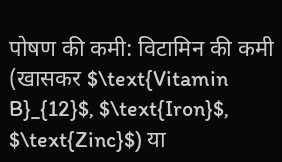पोषण की कमी: विटामिन की कमी (खासकर $\text{Vitamin B}_{12}$, $\text{Iron}$, $\text{Zinc}$) या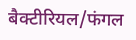बैक्टीरियल/फंगल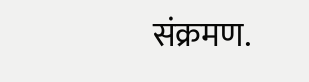संक्रमण.